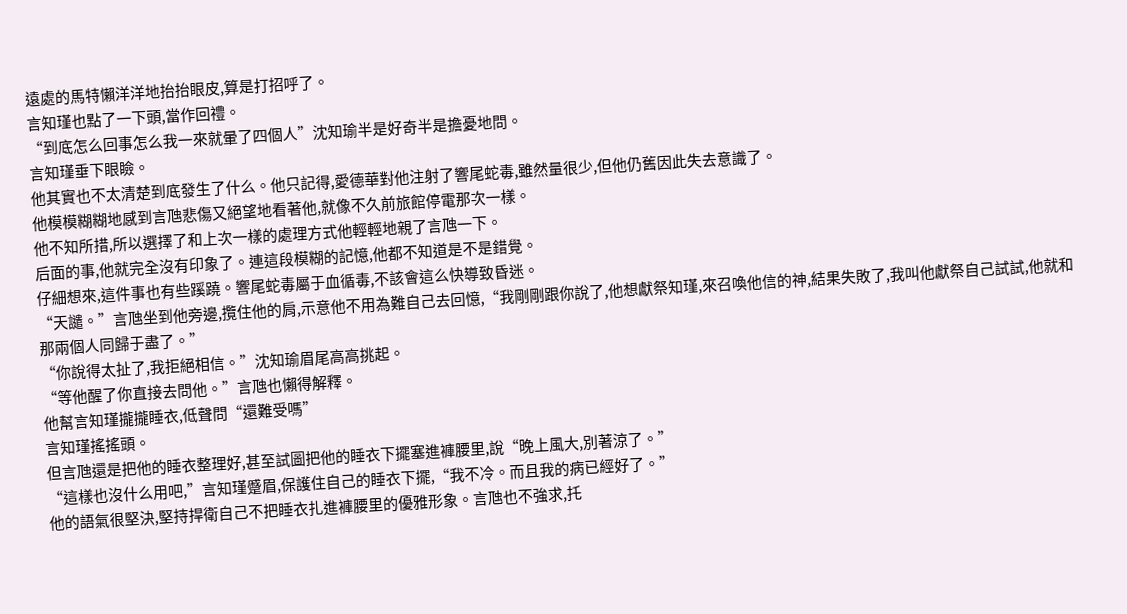遠處的馬特懶洋洋地抬抬眼皮,算是打招呼了。
言知瑾也點了一下頭,當作回禮。
“到底怎么回事怎么我一來就暈了四個人”沈知瑜半是好奇半是擔憂地問。
言知瑾垂下眼瞼。
他其實也不太清楚到底發生了什么。他只記得,愛德華對他注射了響尾蛇毒,雖然量很少,但他仍舊因此失去意識了。
他模模糊糊地感到言虺悲傷又絕望地看著他,就像不久前旅館停電那次一樣。
他不知所措,所以選擇了和上次一樣的處理方式他輕輕地親了言虺一下。
后面的事,他就完全沒有印象了。連這段模糊的記憶,他都不知道是不是錯覺。
仔細想來,這件事也有些蹊蹺。響尾蛇毒屬于血循毒,不該會這么快導致昏迷。
“天譴。”言虺坐到他旁邊,攬住他的肩,示意他不用為難自己去回憶,“我剛剛跟你說了,他想獻祭知瑾,來召喚他信的神,結果失敗了,我叫他獻祭自己試試,他就和那兩個人同歸于盡了。”
“你說得太扯了,我拒絕相信。”沈知瑜眉尾高高挑起。
“等他醒了你直接去問他。”言虺也懶得解釋。
他幫言知瑾攏攏睡衣,低聲問“還難受嗎”
言知瑾搖搖頭。
但言虺還是把他的睡衣整理好,甚至試圖把他的睡衣下擺塞進褲腰里,說“晚上風大,別著涼了。”
“這樣也沒什么用吧,”言知瑾蹙眉,保護住自己的睡衣下擺,“我不冷。而且我的病已經好了。”
他的語氣很堅決,堅持捍衛自己不把睡衣扎進褲腰里的優雅形象。言虺也不強求,托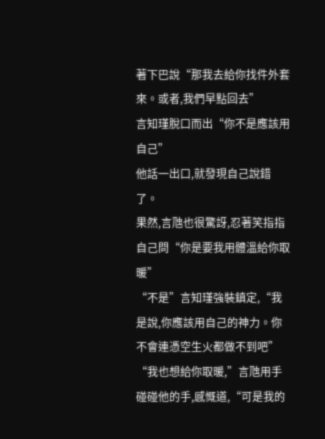著下巴說“那我去給你找件外套來。或者,我們早點回去”
言知瑾脫口而出“你不是應該用自己”
他話一出口,就發現自己說錯了。
果然,言虺也很驚訝,忍著笑指指自己問“你是要我用體溫給你取暖”
“不是”言知瑾強裝鎮定,“我是說,你應該用自己的神力。你不會連憑空生火都做不到吧”
“我也想給你取暖,”言虺用手碰碰他的手,感慨道,“可是我的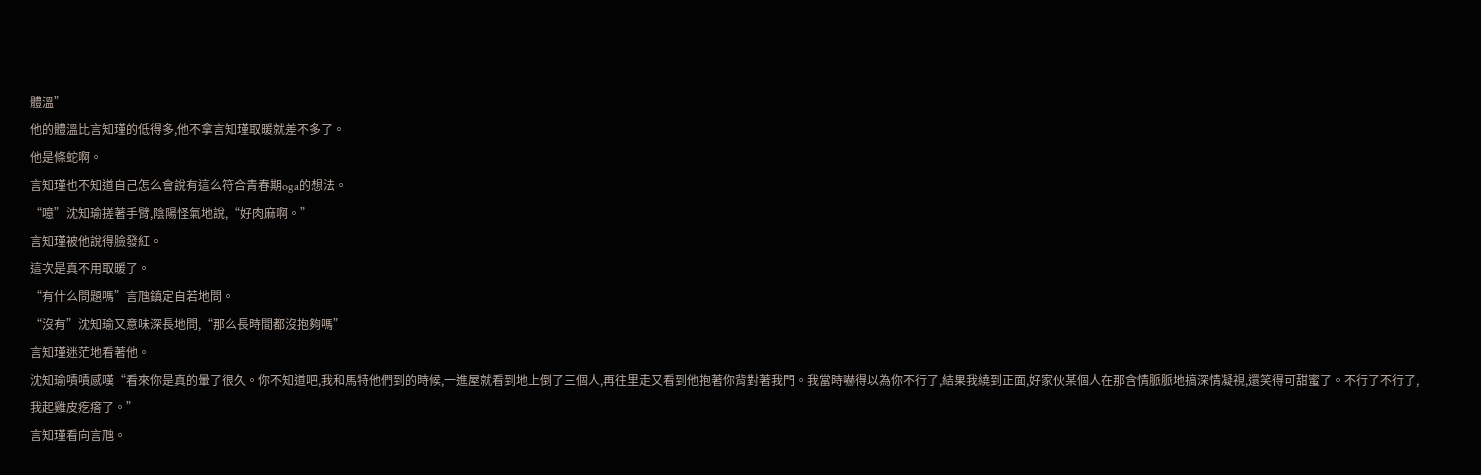體溫”
他的體溫比言知瑾的低得多,他不拿言知瑾取暖就差不多了。
他是條蛇啊。
言知瑾也不知道自己怎么會說有這么符合青春期oga的想法。
“噫”沈知瑜搓著手臂,陰陽怪氣地說,“好肉麻啊。”
言知瑾被他說得臉發紅。
這次是真不用取暖了。
“有什么問題嗎”言虺鎮定自若地問。
“沒有”沈知瑜又意味深長地問,“那么長時間都沒抱夠嗎”
言知瑾迷茫地看著他。
沈知瑜嘖嘖感嘆“看來你是真的暈了很久。你不知道吧,我和馬特他們到的時候,一進屋就看到地上倒了三個人,再往里走又看到他抱著你背對著我門。我當時嚇得以為你不行了,結果我繞到正面,好家伙某個人在那含情脈脈地搞深情凝視,還笑得可甜蜜了。不行了不行了,我起雞皮疙瘩了。”
言知瑾看向言虺。